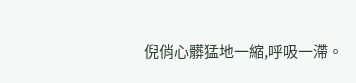倪俏心髒猛地一縮,呼吸一滯。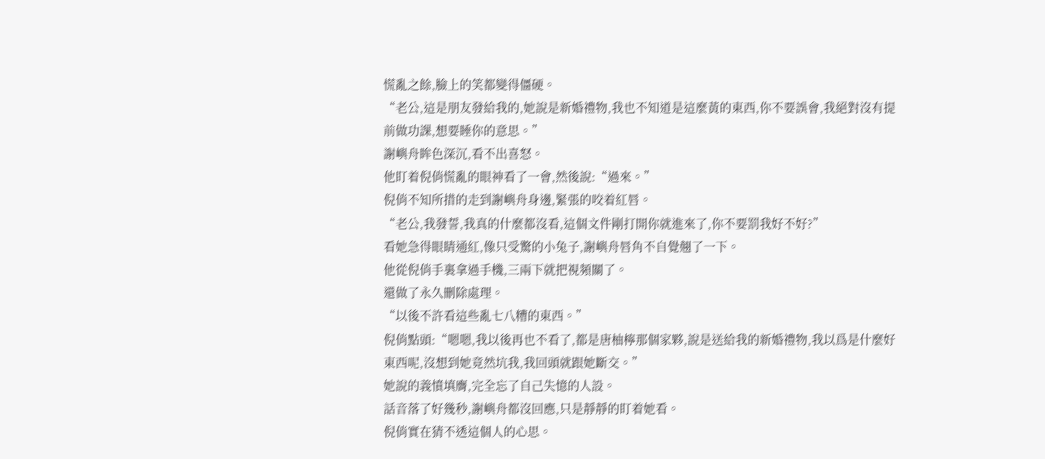慌亂之餘,臉上的笑都變得僵硬。
“老公,這是朋友發給我的,她說是新婚禮物,我也不知道是這麼黃的東西,你不要誤會,我絕對沒有提前做功課,想要睡你的意思。”
謝嶼舟眸色深沉,看不出喜怒。
他盯着倪俏慌亂的眼神看了一會,然後說:“過來。”
倪俏不知所措的走到謝嶼舟身邊,緊張的咬着紅唇。
“老公,我發誓,我真的什麼都沒看,這個文件剛打開你就進來了,你不要罰我好不好?”
看她急得眼睛通紅,像只受驚的小兔子,謝嶼舟唇角不自覺翹了一下。
他從倪俏手裏拿過手機,三兩下就把視頻關了。
還做了永久刪除處理。
“以後不許看這些亂七八糟的東西。”
倪俏點頭:“嗯嗯,我以後再也不看了,都是唐柚檸那個家夥,說是送給我的新婚禮物,我以爲是什麼好東西呢,沒想到她竟然坑我,我回頭就跟她斷交。”
她說的義憤填膺,完全忘了自己失憶的人設。
話音落了好幾秒,謝嶼舟都沒回應,只是靜靜的盯着她看。
倪俏實在猜不透這個人的心思。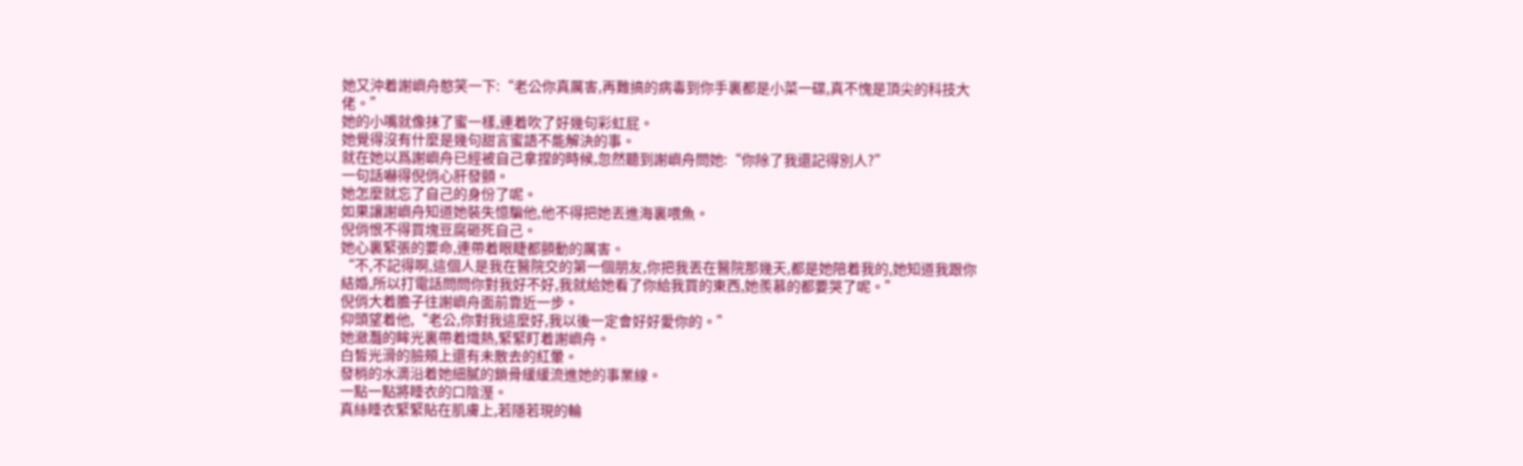她又沖着謝嶼舟憨笑一下:“老公你真厲害,再難搞的病毒到你手裏都是小菜一碟,真不愧是頂尖的科技大佬。”
她的小嘴就像抹了蜜一樣,連着吹了好幾句彩虹屁。
她覺得沒有什麼是幾句甜言蜜語不能解決的事。
就在她以爲謝嶼舟已經被自己拿捏的時候,忽然聽到謝嶼舟問她:“你除了我還記得別人?”
一句話嚇得倪俏心肝發顫。
她怎麼就忘了自己的身份了呢。
如果讓謝嶼舟知道她裝失憶騙他,他不得把她丟進海裏喂魚。
倪俏恨不得買塊豆腐砸死自己。
她心裏緊張的要命,連帶着眼睫都顫動的厲害。
“不,不記得啊,這個人是我在醫院交的第一個朋友,你把我丟在醫院那幾天,都是她陪着我的,她知道我跟你結婚,所以打電話問問你對我好不好,我就給她看了你給我買的東西,她羨慕的都要哭了呢。”
倪俏大着膽子往謝嶼舟面前靠近一步。
仰頭望着他,“老公,你對我這麼好,我以後一定會好好愛你的。”
她瀲灩的眸光裏帶着熾熱,緊緊盯着謝嶼舟。
白皙光滑的臉頰上還有未散去的紅暈。
發梢的水滴沿着她細膩的鎖骨緩緩流進她的事業線。
一點一點將睡衣的口陰溼。
真絲睡衣緊緊貼在肌膚上,若隱若現的輪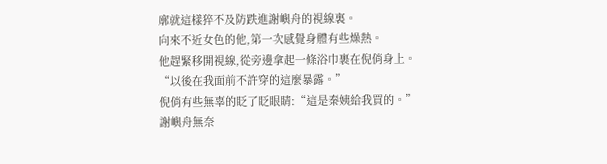廓就這樣猝不及防跌進謝嶼舟的視線裏。
向來不近女色的他,第一次感覺身體有些燥熱。
他趕緊移開視線,從旁邊拿起一條浴巾裹在倪俏身上。
“以後在我面前不許穿的這麼暴露。”
倪俏有些無辜的眨了眨眼睛:“這是秦姨給我買的。”
謝嶼舟無奈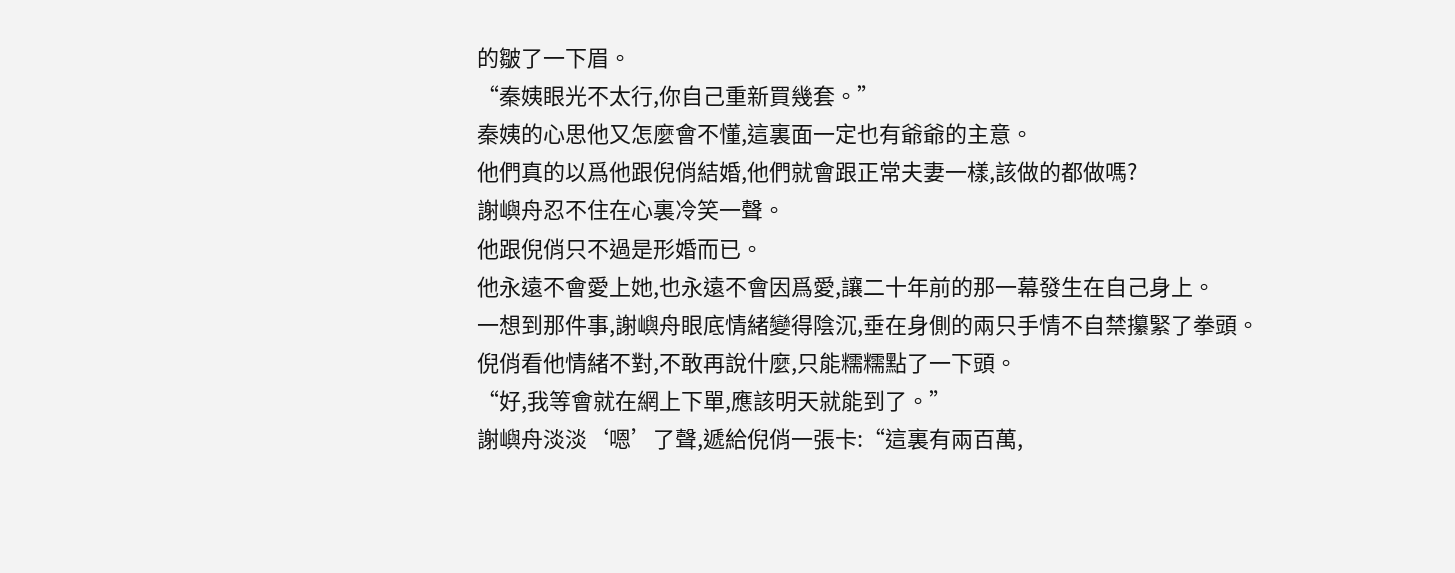的皺了一下眉。
“秦姨眼光不太行,你自己重新買幾套。”
秦姨的心思他又怎麼會不懂,這裏面一定也有爺爺的主意。
他們真的以爲他跟倪俏結婚,他們就會跟正常夫妻一樣,該做的都做嗎?
謝嶼舟忍不住在心裏冷笑一聲。
他跟倪俏只不過是形婚而已。
他永遠不會愛上她,也永遠不會因爲愛,讓二十年前的那一幕發生在自己身上。
一想到那件事,謝嶼舟眼底情緒變得陰沉,垂在身側的兩只手情不自禁攥緊了拳頭。
倪俏看他情緒不對,不敢再說什麼,只能糯糯點了一下頭。
“好,我等會就在網上下單,應該明天就能到了。”
謝嶼舟淡淡‘嗯’了聲,遞給倪俏一張卡:“這裏有兩百萬,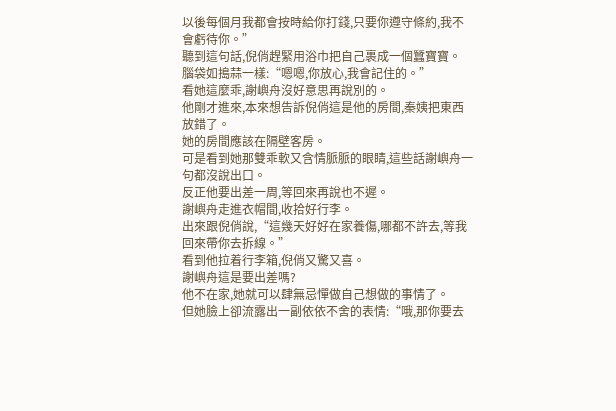以後每個月我都會按時給你打錢,只要你遵守條約,我不會虧待你。”
聽到這句話,倪俏趕緊用浴巾把自己裹成一個蠶寶寶。
腦袋如搗蒜一樣:“嗯嗯,你放心,我會記住的。”
看她這麼乖,謝嶼舟沒好意思再說別的。
他剛才進來,本來想告訴倪俏這是他的房間,秦姨把東西放錯了。
她的房間應該在隔壁客房。
可是看到她那雙乖軟又含情脈脈的眼睛,這些話謝嶼舟一句都沒說出口。
反正他要出差一周,等回來再說也不遲。
謝嶼舟走進衣帽間,收拾好行李。
出來跟倪俏說,“這幾天好好在家養傷,哪都不許去,等我回來帶你去拆線。”
看到他拉着行李箱,倪俏又驚又喜。
謝嶼舟這是要出差嗎?
他不在家,她就可以肆無忌憚做自己想做的事情了。
但她臉上卻流露出一副依依不舍的表情:“哦,那你要去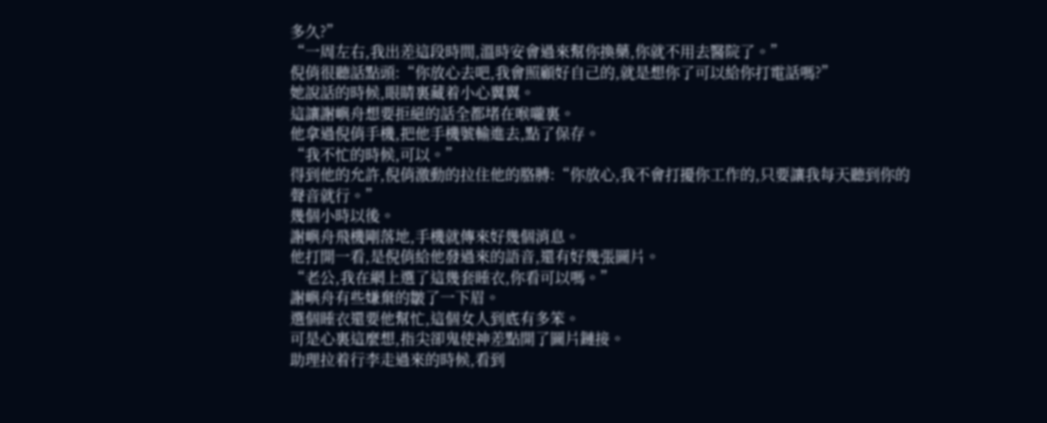多久?”
“一周左右,我出差這段時間,溫時安會過來幫你換藥,你就不用去醫院了。”
倪俏很聽話點頭:“你放心去吧,我會照顧好自己的,就是想你了可以給你打電話嗎?”
她說話的時候,眼睛裏藏着小心翼翼。
這讓謝嶼舟想要拒絕的話全都堵在喉嚨裏。
他拿過倪俏手機,把他手機號輸進去,點了保存。
“我不忙的時候,可以。”
得到他的允許,倪俏激動的拉住他的胳膊:“你放心,我不會打擾你工作的,只要讓我每天聽到你的聲音就行。”
幾個小時以後。
謝嶼舟飛機剛落地,手機就傳來好幾個消息。
他打開一看,是倪俏給他發過來的語音,還有好幾張圖片。
“老公,我在網上選了這幾套睡衣,你看可以嗎。”
謝嶼舟有些嫌棄的皺了一下眉。
選個睡衣還要他幫忙,這個女人到底有多笨。
可是心裏這麼想,指尖卻鬼使神差點開了圖片鏈接。
助理拉着行李走過來的時候,看到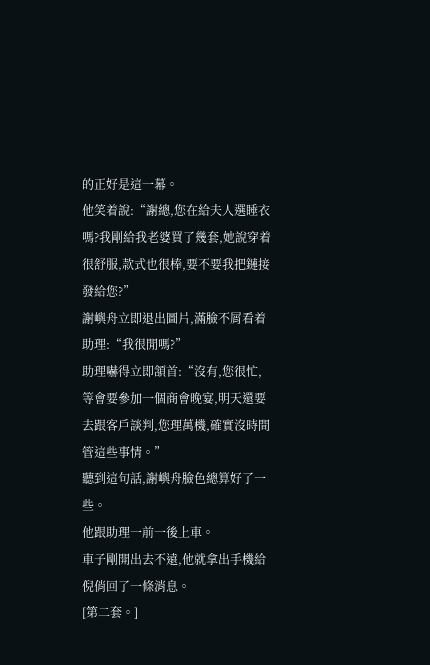的正好是這一幕。
他笑着說:“謝總,您在給夫人選睡衣嗎?我剛給我老婆買了幾套,她說穿着很舒服,款式也很棒,要不要我把鏈接發給您?”
謝嶼舟立即退出圖片,滿臉不屑看着助理:“我很閒嗎?”
助理嚇得立即頷首:“沒有,您很忙,等會要參加一個商會晚宴,明天還要去跟客戶談判,您理萬機,確實沒時間管這些事情。”
聽到這句話,謝嶼舟臉色總算好了一些。
他跟助理一前一後上車。
車子剛開出去不遠,他就拿出手機給倪俏回了一條消息。
[第二套。]